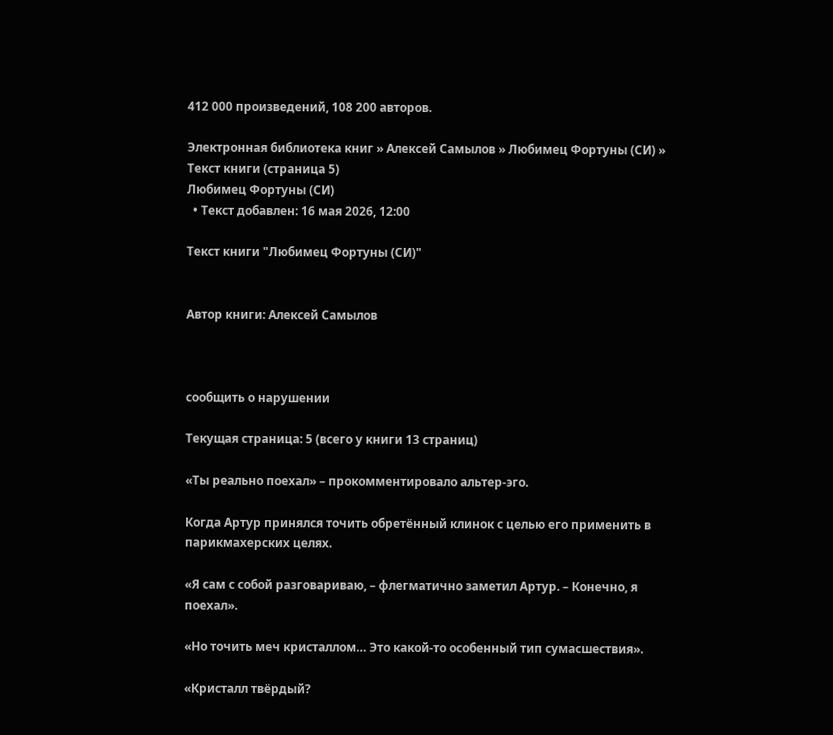412 000 произведений, 108 200 авторов.

Электронная библиотека книг » Алексей Самылов » Любимец Фортуны (СИ) » Текст книги (страница 5)
Любимец Фортуны (СИ)
  • Текст добавлен: 16 мая 2026, 12:00

Текст книги "Любимец Фортуны (СИ)"


Автор книги: Алексей Самылов



сообщить о нарушении

Текущая страница: 5 (всего у книги 13 страниц)

«Ты реально поехал» – прокомментировало альтер-эго.

Когда Артур принялся точить обретённый клинок с целью его применить в парикмахерских целях.

«Я сам с собой разговариваю, – флегматично заметил Артур. – Конечно, я поехал».

«Но точить меч кристаллом… Это какой-то особенный тип сумасшествия».

«Кристалл твёрдый?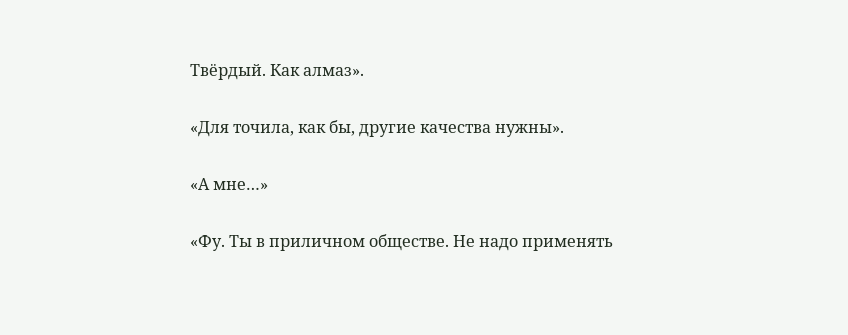Твёрдый. Как алмаз».

«Для точила, как бы, другие качества нужны».

«А мне…»

«Фу. Ты в приличном обществе. Не надо применять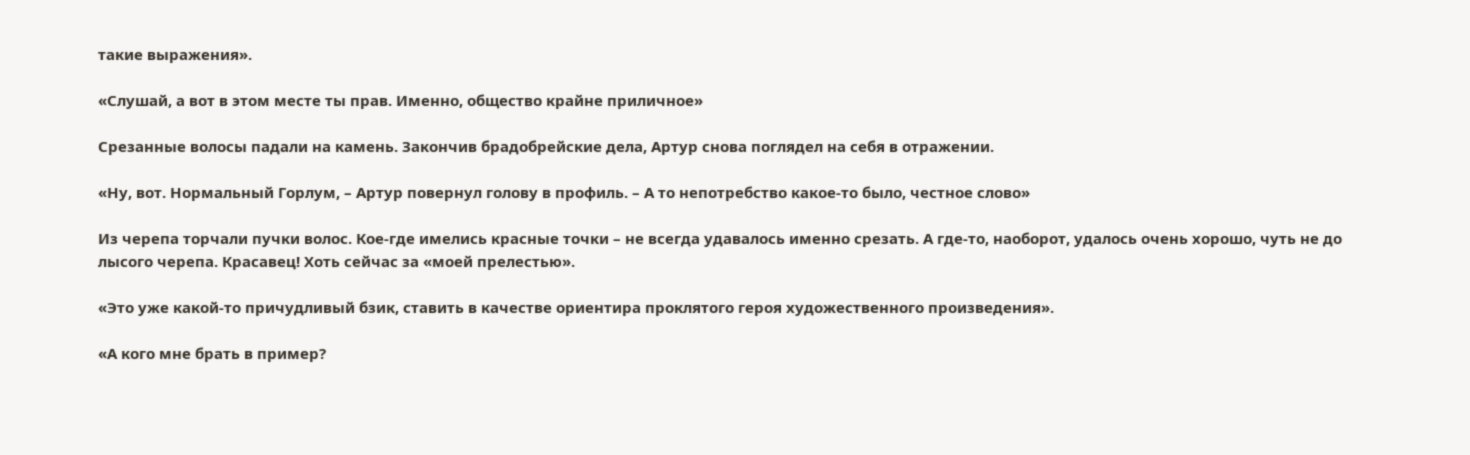такие выражения».

«Слушай, а вот в этом месте ты прав. Именно, общество крайне приличное»

Срезанные волосы падали на камень. Закончив брадобрейские дела, Артур снова поглядел на себя в отражении.

«Ну, вот. Нормальный Горлум, – Артур повернул голову в профиль. – А то непотребство какое-то было, честное слово»

Из черепа торчали пучки волос. Кое-где имелись красные точки – не всегда удавалось именно срезать. А где-то, наоборот, удалось очень хорошо, чуть не до лысого черепа. Красавец! Хоть сейчас за «моей прелестью».

«Это уже какой-то причудливый бзик, ставить в качестве ориентира проклятого героя художественного произведения».

«А кого мне брать в пример?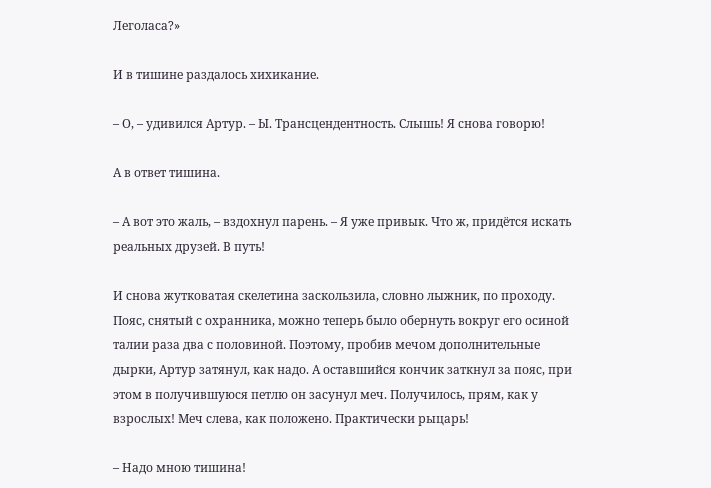Леголаса?»

И в тишине раздалось хихикание.

– О, – удивился Артур. – Ы. Трансцендентность. Слышь! Я снова говорю!

А в ответ тишина.

– А вот это жаль, – вздохнул парень. – Я уже привык. Что ж, придётся искать реальных друзей. В путь!

И снова жутковатая скелетина заскользила, словно лыжник, по проходу. Пояс, снятый с охранника, можно теперь было обернуть вокруг его осиной талии раза два с половиной. Поэтому, пробив мечом дополнительные дырки, Артур затянул, как надо. А оставшийся кончик заткнул за пояс, при этом в получившуюся петлю он засунул меч. Получилось, прям, как у взрослых! Меч слева, как положено. Практически рыцарь!

– Надо мною тишина!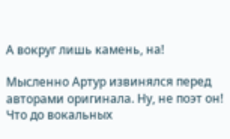А вокруг лишь камень, на!

Мысленно Артур извинялся перед авторами оригинала. Ну, не поэт он! Что до вокальных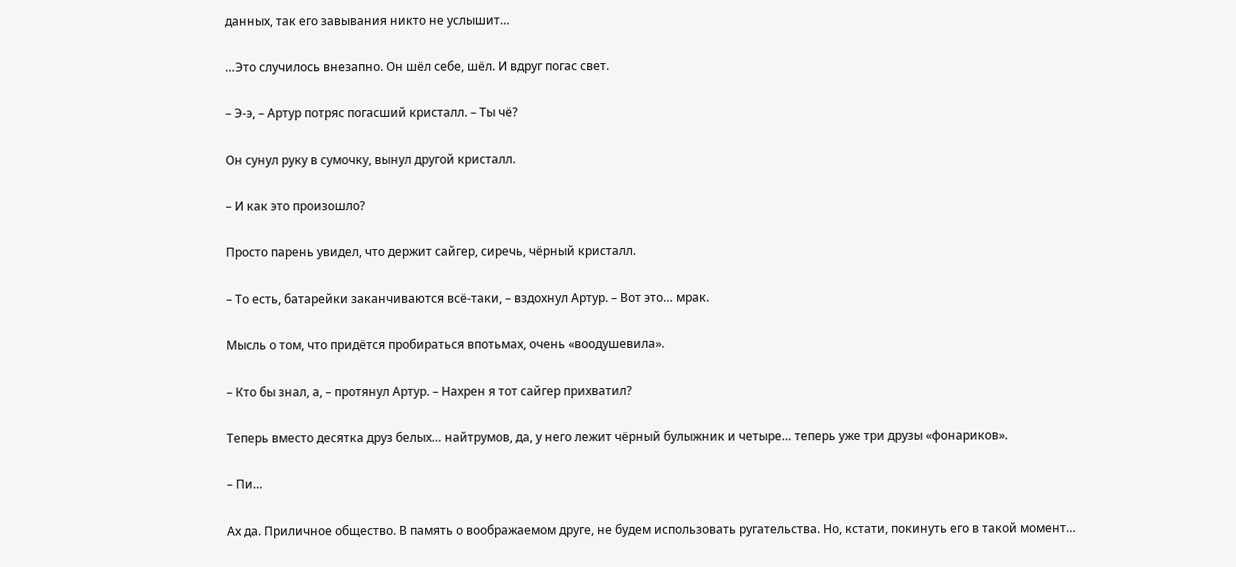данных, так его завывания никто не услышит…

…Это случилось внезапно. Он шёл себе, шёл. И вдруг погас свет.

– Э-э, – Артур потряс погасший кристалл. – Ты чё?

Он сунул руку в сумочку, вынул другой кристалл.

– И как это произошло?

Просто парень увидел, что держит сайгер, сиречь, чёрный кристалл.

– То есть, батарейки заканчиваются всё-таки, – вздохнул Артур. – Вот это… мрак.

Мысль о том, что придётся пробираться впотьмах, очень «воодушевила».

– Кто бы знал, а, – протянул Артур. – Нахрен я тот сайгер прихватил?

Теперь вместо десятка друз белых… найтрумов, да, у него лежит чёрный булыжник и четыре… теперь уже три друзы «фонариков».

– Пи…

Ах да. Приличное общество. В память о воображаемом друге, не будем использовать ругательства. Но, кстати, покинуть его в такой момент…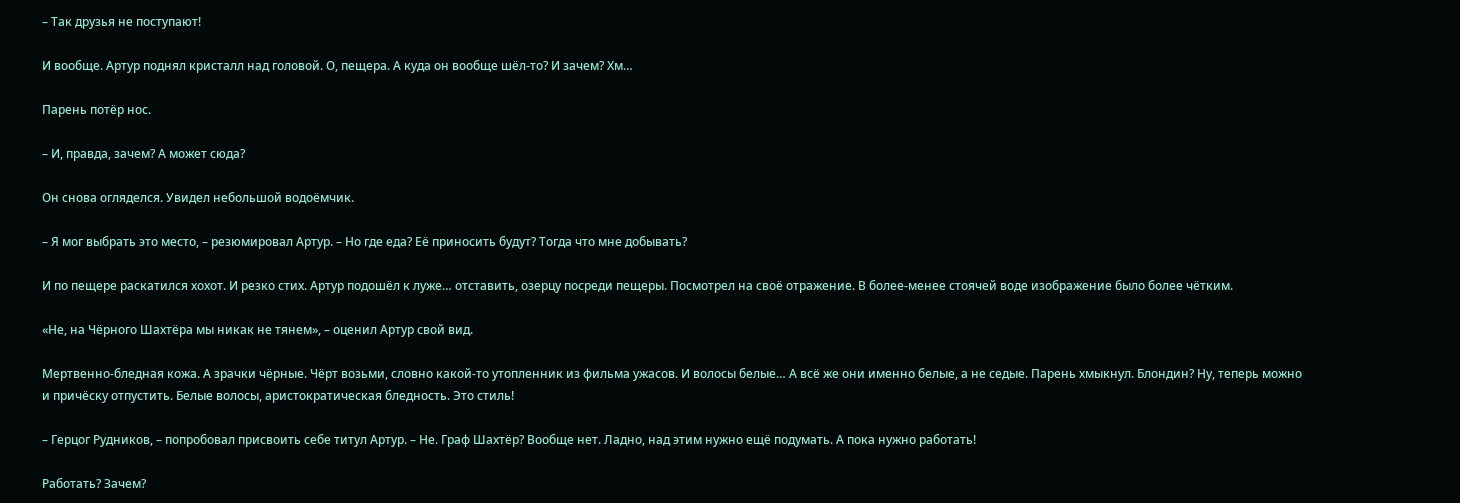– Так друзья не поступают!

И вообще. Артур поднял кристалл над головой. О, пещера. А куда он вообще шёл-то? И зачем? Хм…

Парень потёр нос.

– И, правда, зачем? А может сюда?

Он снова огляделся. Увидел небольшой водоёмчик.

– Я мог выбрать это место, – резюмировал Артур. – Но где еда? Её приносить будут? Тогда что мне добывать?

И по пещере раскатился хохот. И резко стих. Артур подошёл к луже… отставить, озерцу посреди пещеры. Посмотрел на своё отражение. В более-менее стоячей воде изображение было более чётким.

«Не, на Чёрного Шахтёра мы никак не тянем», – оценил Артур свой вид.

Мертвенно-бледная кожа. А зрачки чёрные. Чёрт возьми, словно какой-то утопленник из фильма ужасов. И волосы белые… А всё же они именно белые, а не седые. Парень хмыкнул. Блондин? Ну, теперь можно и причёску отпустить. Белые волосы, аристократическая бледность. Это стиль!

– Герцог Рудников, – попробовал присвоить себе титул Артур. – Не. Граф Шахтёр? Вообще нет. Ладно, над этим нужно ещё подумать. А пока нужно работать!

Работать? Зачем?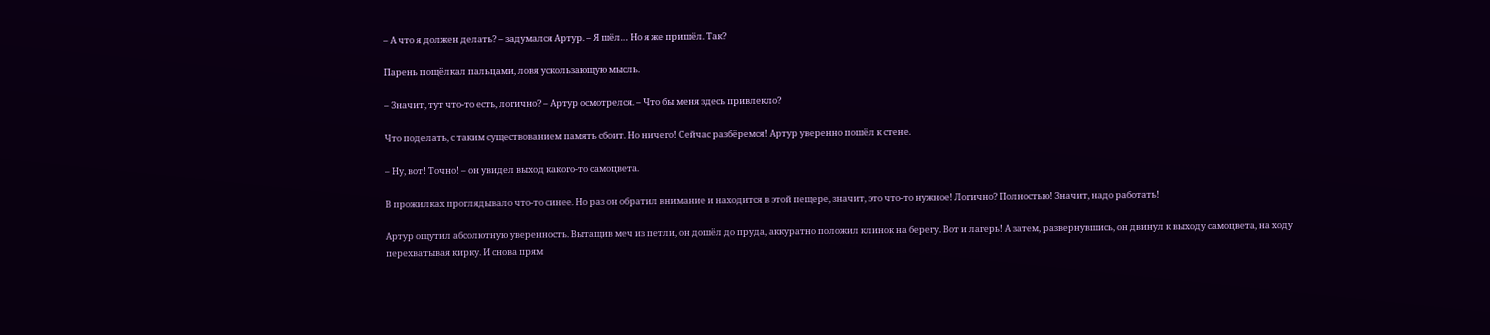– А что я должен делать? – задумался Артур. – Я шёл… Но я же пришёл. Так?

Парень пощёлкал пальцами, ловя ускользающую мысль.

– Значит, тут что-то есть, логично? – Артур осмотрелся. – Что бы меня здесь привлекло?

Что поделать, с таким существованием память сбоит. Но ничего! Сейчас разбёремся! Артур уверенно пошёл к стене.

– Ну, вот! Точно! – он увидел выход какого-то самоцвета.

В прожилках проглядывало что-то синее. Но раз он обратил внимание и находится в этой пещере, значит, это что-то нужное! Логично? Полностью! Значит, надо работать!

Артур ощутил абсолютную уверенность. Вытащив меч из петли, он дошёл до пруда, аккуратно положил клинок на берегу. Вот и лагерь! А затем, развернувшись, он двинул к выходу самоцвета, на ходу перехватывая кирку. И снова прям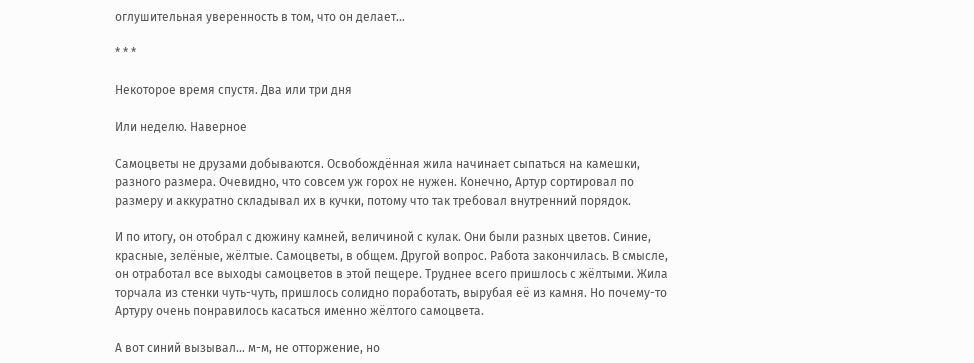оглушительная уверенность в том, что он делает…

* * *

Некоторое время спустя. Два или три дня

Или неделю. Наверное

Самоцветы не друзами добываются. Освобождённая жила начинает сыпаться на камешки, разного размера. Очевидно, что совсем уж горох не нужен. Конечно, Артур сортировал по размеру и аккуратно складывал их в кучки, потому что так требовал внутренний порядок.

И по итогу, он отобрал с дюжину камней, величиной с кулак. Они были разных цветов. Синие, красные, зелёные, жёлтые. Самоцветы, в общем. Другой вопрос. Работа закончилась. В смысле, он отработал все выходы самоцветов в этой пещере. Труднее всего пришлось с жёлтыми. Жила торчала из стенки чуть-чуть, пришлось солидно поработать, вырубая её из камня. Но почему-то Артуру очень понравилось касаться именно жёлтого самоцвета.

А вот синий вызывал… м-м, не отторжение, но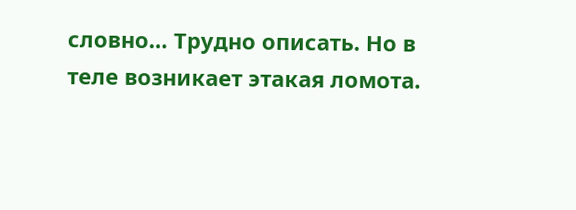словно… Трудно описать. Но в теле возникает этакая ломота.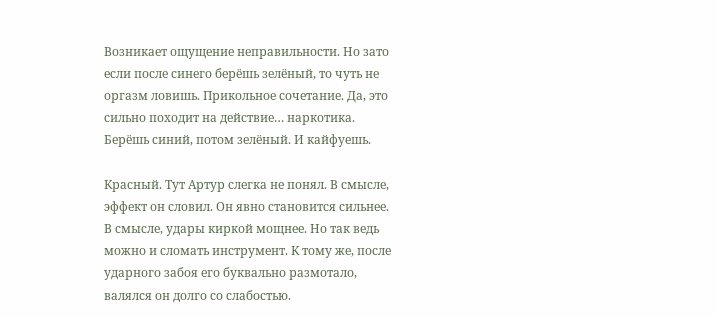Возникает ощущение неправильности. Но зато если после синего берёшь зелёный, то чуть не оргазм ловишь. Прикольное сочетание. Да, это сильно походит на действие… наркотика. Берёшь синий, потом зелёный. И кайфуешь.

Красный. Тут Артур слегка не понял. В смысле, эффект он словил. Он явно становится сильнее. В смысле, удары киркой мощнее. Но так ведь можно и сломать инструмент. К тому же, после ударного забоя его буквально размотало, валялся он долго со слабостью.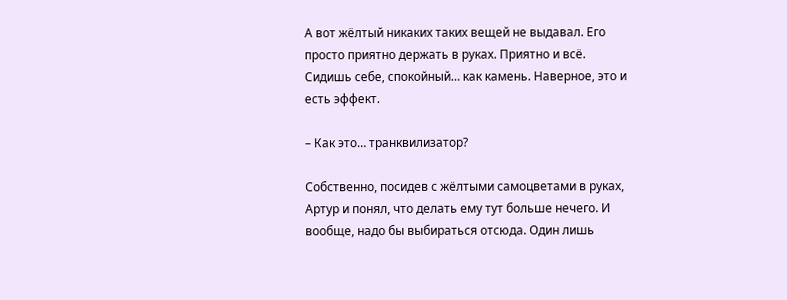А вот жёлтый никаких таких вещей не выдавал. Его просто приятно держать в руках. Приятно и всё. Сидишь себе, спокойный… как камень. Наверное, это и есть эффект.

– Как это… транквилизатор?

Собственно, посидев с жёлтыми самоцветами в руках, Артур и понял, что делать ему тут больше нечего. И вообще, надо бы выбираться отсюда. Один лишь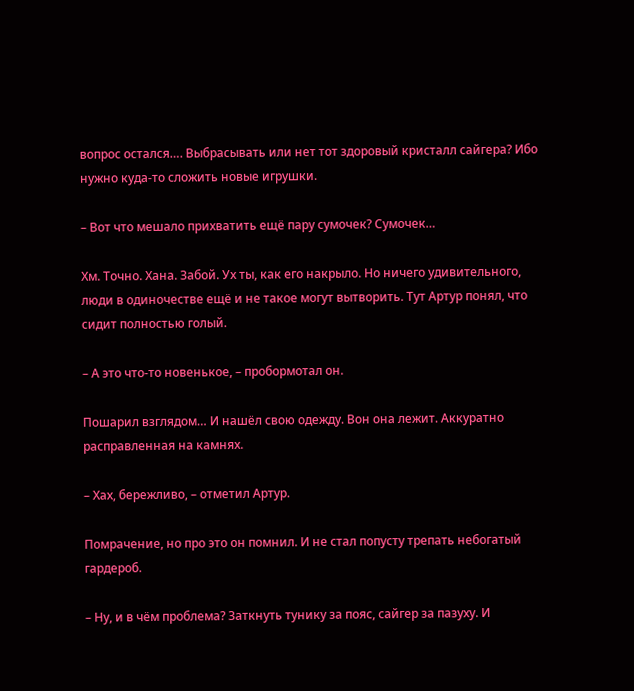вопрос остался…. Выбрасывать или нет тот здоровый кристалл сайгера? Ибо нужно куда-то сложить новые игрушки.

– Вот что мешало прихватить ещё пару сумочек? Сумочек…

Хм. Точно. Хана. Забой. Ух ты, как его накрыло. Но ничего удивительного, люди в одиночестве ещё и не такое могут вытворить. Тут Артур понял, что сидит полностью голый.

– А это что-то новенькое, – пробормотал он.

Пошарил взглядом… И нашёл свою одежду. Вон она лежит. Аккуратно расправленная на камнях.

– Хах, бережливо, – отметил Артур.

Помрачение, но про это он помнил. И не стал попусту трепать небогатый гардероб.

– Ну, и в чём проблема? Заткнуть тунику за пояс, сайгер за пазуху. И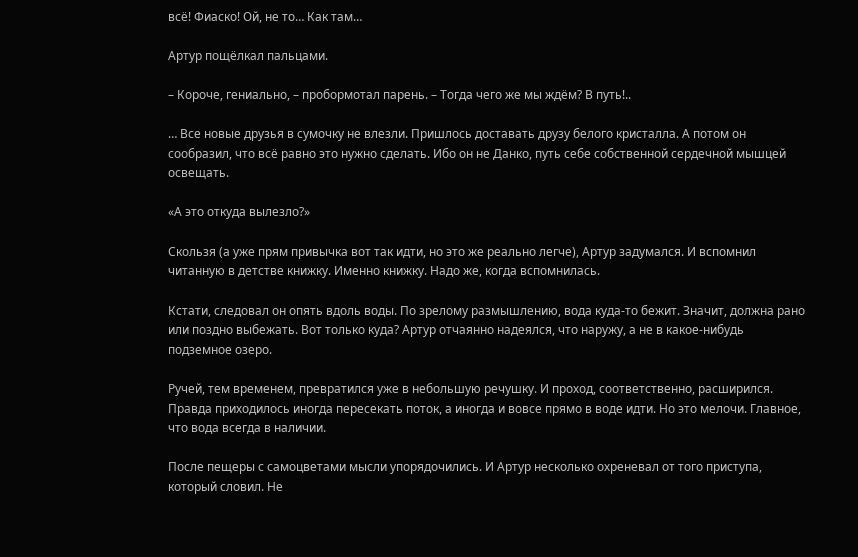всё! Фиаско! Ой, не то… Как там…

Артур пощёлкал пальцами.

– Короче, гениально, – пробормотал парень. – Тогда чего же мы ждём? В путь!..

… Все новые друзья в сумочку не влезли. Пришлось доставать друзу белого кристалла. А потом он сообразил, что всё равно это нужно сделать. Ибо он не Данко, путь себе собственной сердечной мышцей освещать.

«А это откуда вылезло?»

Скользя (а уже прям привычка вот так идти, но это же реально легче), Артур задумался. И вспомнил читанную в детстве книжку. Именно книжку. Надо же, когда вспомнилась.

Кстати, следовал он опять вдоль воды. По зрелому размышлению, вода куда-то бежит. Значит, должна рано или поздно выбежать. Вот только куда? Артур отчаянно надеялся, что наружу, а не в какое-нибудь подземное озеро.

Ручей, тем временем, превратился уже в небольшую речушку. И проход, соответственно, расширился. Правда приходилось иногда пересекать поток, а иногда и вовсе прямо в воде идти. Но это мелочи. Главное, что вода всегда в наличии.

После пещеры с самоцветами мысли упорядочились. И Артур несколько охреневал от того приступа, который словил. Не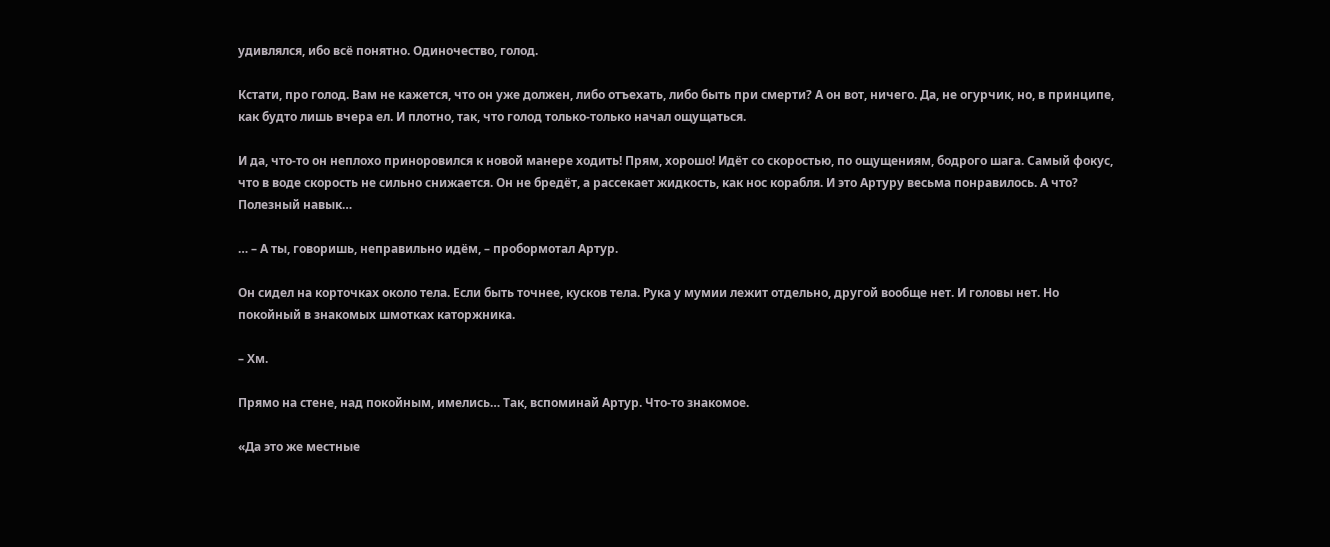удивлялся, ибо всё понятно. Одиночество, голод.

Кстати, про голод. Вам не кажется, что он уже должен, либо отъехать, либо быть при смерти? А он вот, ничего. Да, не огурчик, но, в принципе, как будто лишь вчера ел. И плотно, так, что голод только-только начал ощущаться.

И да, что-то он неплохо приноровился к новой манере ходить! Прям, хорошо! Идёт со скоростью, по ощущениям, бодрого шага. Самый фокус, что в воде скорость не сильно снижается. Он не бредёт, а рассекает жидкость, как нос корабля. И это Артуру весьма понравилось. А что? Полезный навык…

… – А ты, говоришь, неправильно идём, – пробормотал Артур.

Он сидел на корточках около тела. Если быть точнее, кусков тела. Рука у мумии лежит отдельно, другой вообще нет. И головы нет. Но покойный в знакомых шмотках каторжника.

– Хм.

Прямо на стене, над покойным, имелись… Так, вспоминай Артур. Что-то знакомое.

«Да это же местные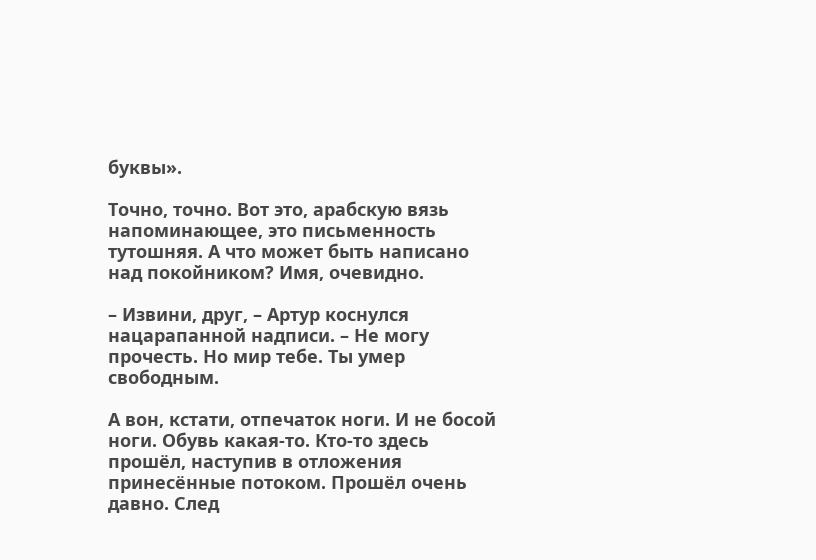буквы».

Точно, точно. Вот это, арабскую вязь напоминающее, это письменность тутошняя. А что может быть написано над покойником? Имя, очевидно.

– Извини, друг, – Артур коснулся нацарапанной надписи. – Не могу прочесть. Но мир тебе. Ты умер свободным.

А вон, кстати, отпечаток ноги. И не босой ноги. Обувь какая-то. Кто-то здесь прошёл, наступив в отложения принесённые потоком. Прошёл очень давно. След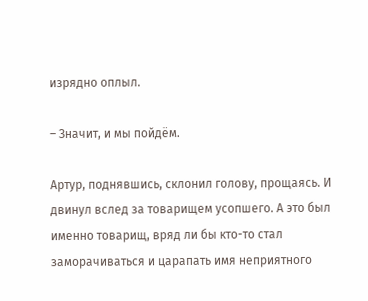изрядно оплыл.

– Значит, и мы пойдём.

Артур, поднявшись, склонил голову, прощаясь. И двинул вслед за товарищем усопшего. А это был именно товарищ, вряд ли бы кто-то стал заморачиваться и царапать имя неприятного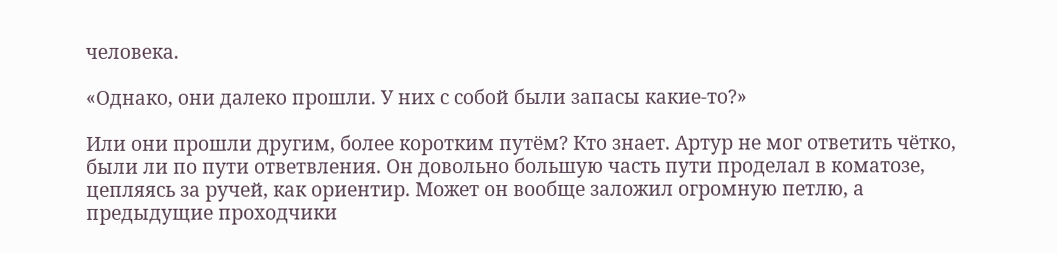человека.

«Однако, они далеко прошли. У них с собой были запасы какие-то?»

Или они прошли другим, более коротким путём? Кто знает. Артур не мог ответить чётко, были ли по пути ответвления. Он довольно большую часть пути проделал в коматозе, цепляясь за ручей, как ориентир. Может он вообще заложил огромную петлю, а предыдущие проходчики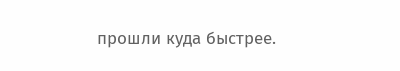прошли куда быстрее.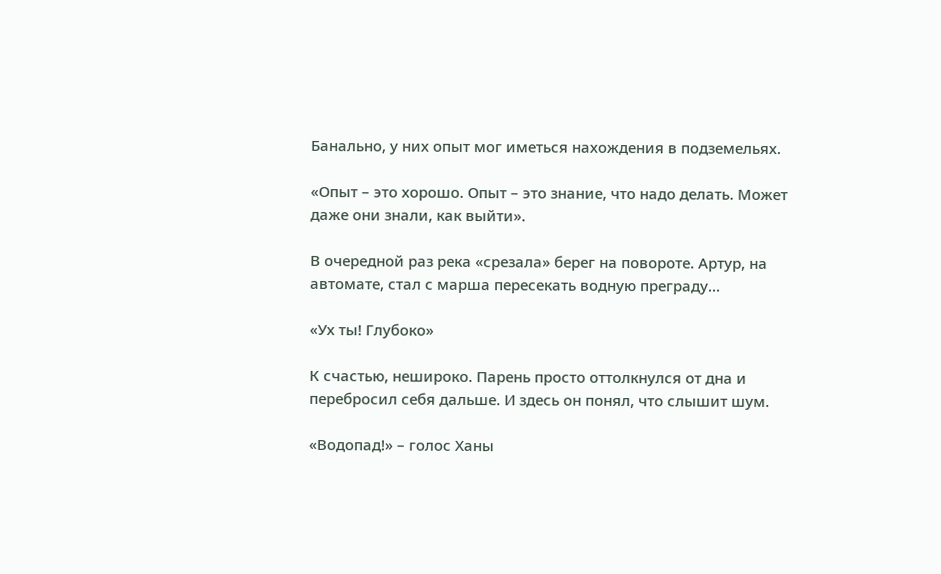Банально, у них опыт мог иметься нахождения в подземельях.

«Опыт – это хорошо. Опыт – это знание, что надо делать. Может даже они знали, как выйти».

В очередной раз река «срезала» берег на повороте. Артур, на автомате, стал с марша пересекать водную преграду…

«Ух ты! Глубоко»

К счастью, нешироко. Парень просто оттолкнулся от дна и перебросил себя дальше. И здесь он понял, что слышит шум.

«Водопад!» – голос Ханы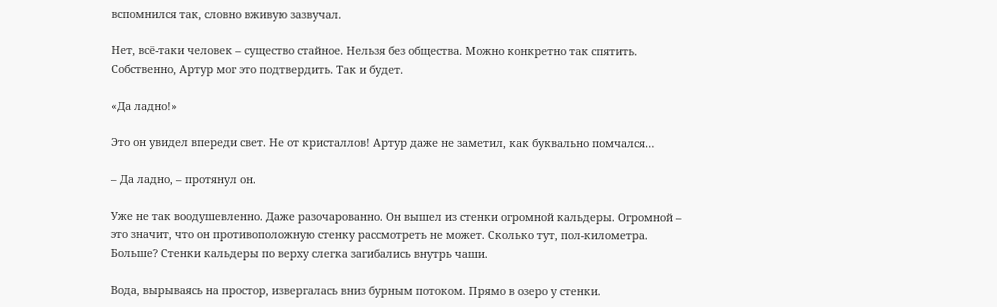вспомнился так, словно вживую зазвучал.

Нет, всё-таки человек – существо стайное. Нельзя без общества. Можно конкретно так спятить. Собственно, Артур мог это подтвердить. Так и будет.

«Да ладно!»

Это он увидел впереди свет. Не от кристаллов! Артур даже не заметил, как буквально помчался…

– Да ладно, – протянул он.

Уже не так воодушевленно. Даже разочарованно. Он вышел из стенки огромной кальдеры. Огромной – это значит, что он противоположную стенку рассмотреть не может. Сколько тут, пол-километра. Больше? Стенки кальдеры по верху слегка загибались внутрь чаши.

Вода, вырываясь на простор, извергалась вниз бурным потоком. Прямо в озеро у стенки.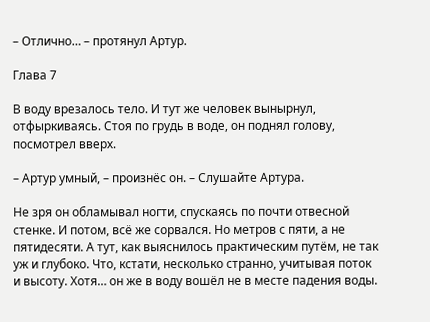– Отлично… – протянул Артур.

Глава 7

В воду врезалось тело. И тут же человек вынырнул, отфыркиваясь. Стоя по грудь в воде, он поднял голову, посмотрел вверх.

– Артур умный, – произнёс он. – Слушайте Артура.

Не зря он обламывал ногти, спускаясь по почти отвесной стенке. И потом, всё же сорвался. Но метров с пяти, а не пятидесяти. А тут, как выяснилось практическим путём, не так уж и глубоко. Что, кстати, несколько странно, учитывая поток и высоту. Хотя… он же в воду вошёл не в месте падения воды.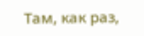Там, как раз,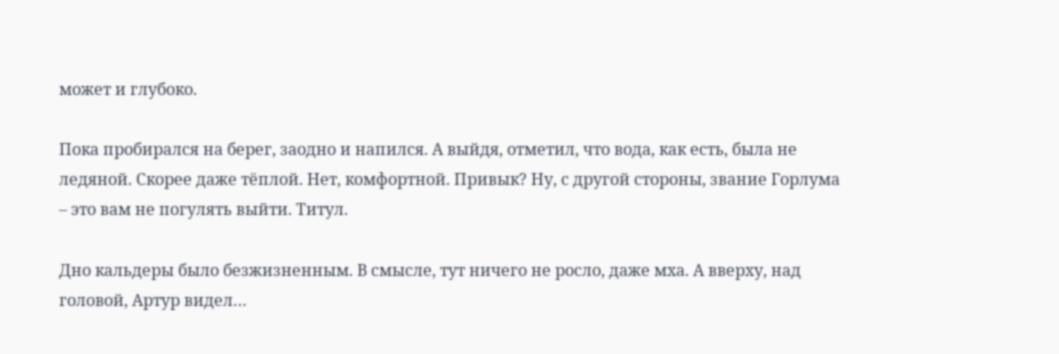может и глубоко.

Пока пробирался на берег, заодно и напился. А выйдя, отметил, что вода, как есть, была не ледяной. Скорее даже тёплой. Нет, комфортной. Привык? Ну, с другой стороны, звание Горлума – это вам не погулять выйти. Титул.

Дно кальдеры было безжизненным. В смысле, тут ничего не росло, даже мха. А вверху, над головой, Артур видел…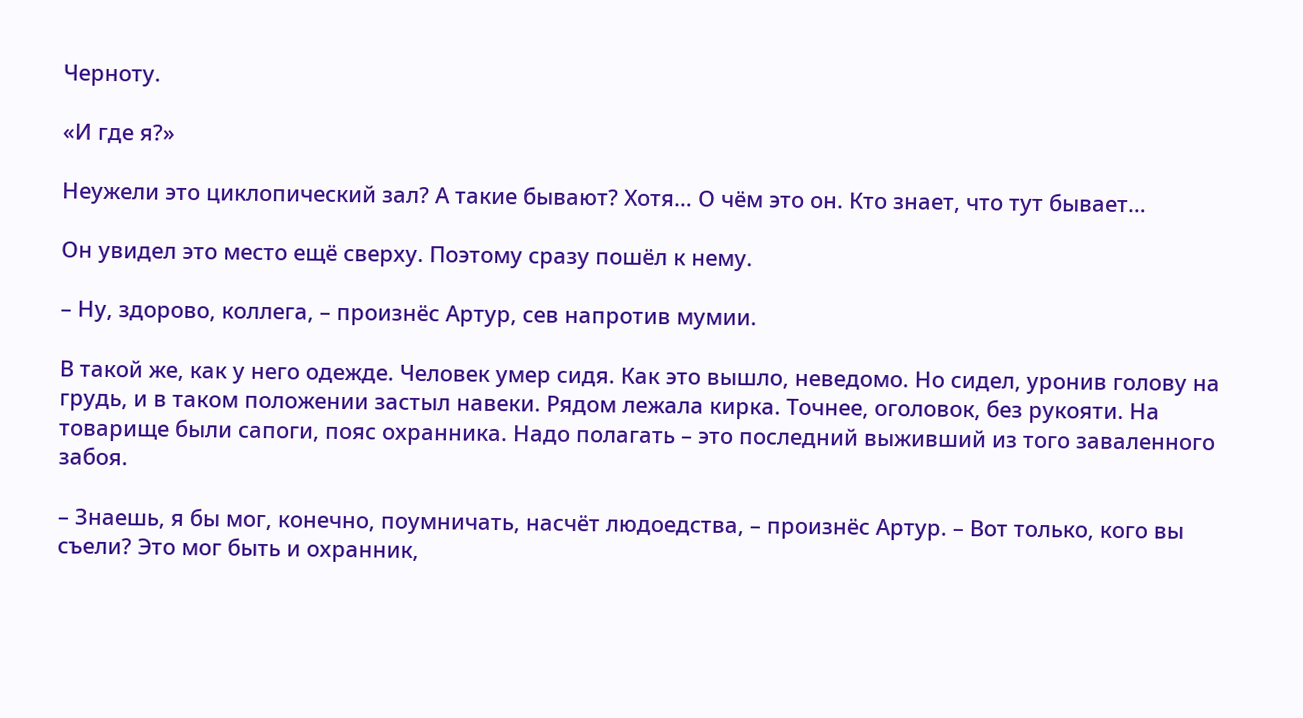Черноту.

«И где я?»

Неужели это циклопический зал? А такие бывают? Хотя… О чём это он. Кто знает, что тут бывает…

Он увидел это место ещё сверху. Поэтому сразу пошёл к нему.

– Ну, здорово, коллега, – произнёс Артур, сев напротив мумии.

В такой же, как у него одежде. Человек умер сидя. Как это вышло, неведомо. Но сидел, уронив голову на грудь, и в таком положении застыл навеки. Рядом лежала кирка. Точнее, оголовок, без рукояти. На товарище были сапоги, пояс охранника. Надо полагать – это последний выживший из того заваленного забоя.

– Знаешь, я бы мог, конечно, поумничать, насчёт людоедства, – произнёс Артур. – Вот только, кого вы съели? Это мог быть и охранник,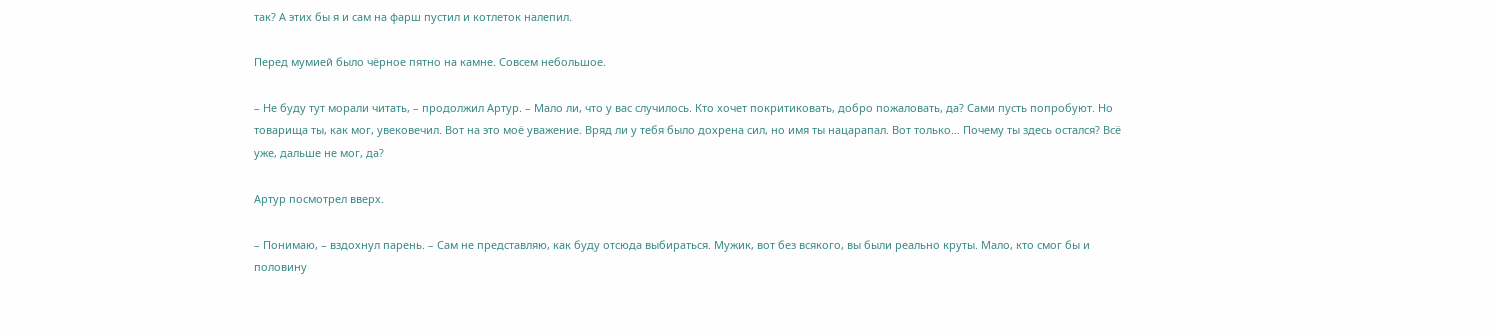так? А этих бы я и сам на фарш пустил и котлеток налепил.

Перед мумией было чёрное пятно на камне. Совсем небольшое.

– Не буду тут морали читать, – продолжил Артур. – Мало ли, что у вас случилось. Кто хочет покритиковать, добро пожаловать, да? Сами пусть попробуют. Но товарища ты, как мог, увековечил. Вот на это моё уважение. Вряд ли у тебя было дохрена сил, но имя ты нацарапал. Вот только… Почему ты здесь остался? Всё уже, дальше не мог, да?

Артур посмотрел вверх.

– Понимаю, – вздохнул парень. – Сам не представляю, как буду отсюда выбираться. Мужик, вот без всякого, вы были реально круты. Мало, кто смог бы и половину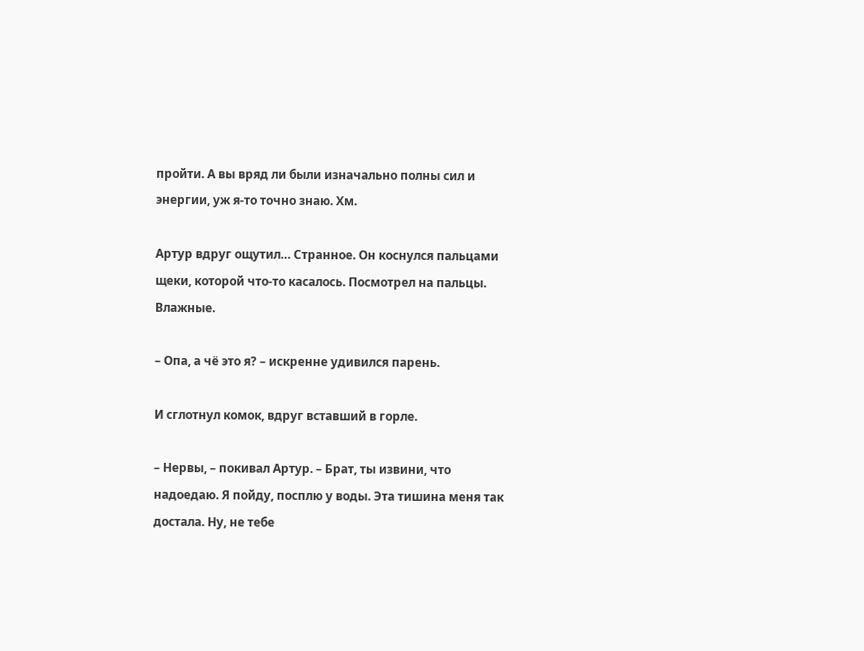пройти. А вы вряд ли были изначально полны сил и энергии, уж я-то точно знаю. Хм.

Артур вдруг ощутил… Странное. Он коснулся пальцами щеки, которой что-то касалось. Посмотрел на пальцы. Влажные.

– Опа, а чё это я? – искренне удивился парень.

И сглотнул комок, вдруг вставший в горле.

– Нервы, – покивал Артур. – Брат, ты извини, что надоедаю. Я пойду, посплю у воды. Эта тишина меня так достала. Ну, не тебе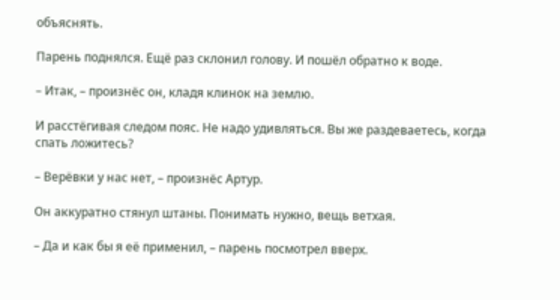объяснять.

Парень поднялся. Ещё раз склонил голову. И пошёл обратно к воде.

– Итак, – произнёс он, кладя клинок на землю.

И расстёгивая следом пояс. Не надо удивляться. Вы же раздеваетесь, когда спать ложитесь?

– Верёвки у нас нет, – произнёс Артур.

Он аккуратно стянул штаны. Понимать нужно, вещь ветхая.

– Да и как бы я её применил, – парень посмотрел вверх.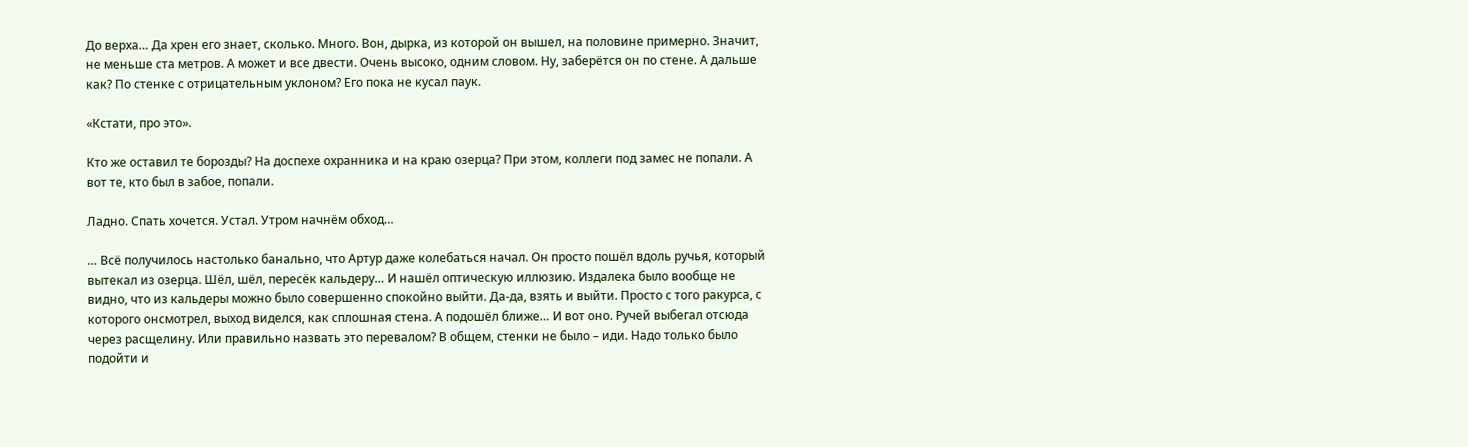До верха… Да хрен его знает, сколько. Много. Вон, дырка, из которой он вышел, на половине примерно. Значит, не меньше ста метров. А может и все двести. Очень высоко, одним словом. Ну, заберётся он по стене. А дальше как? По стенке с отрицательным уклоном? Его пока не кусал паук.

«Кстати, про это».

Кто же оставил те борозды? На доспехе охранника и на краю озерца? При этом, коллеги под замес не попали. А вот те, кто был в забое, попали.

Ладно. Спать хочется. Устал. Утром начнём обход…

… Всё получилось настолько банально, что Артур даже колебаться начал. Он просто пошёл вдоль ручья, который вытекал из озерца. Шёл, шёл, пересёк кальдеру… И нашёл оптическую иллюзию. Издалека было вообще не видно, что из кальдеры можно было совершенно спокойно выйти. Да-да, взять и выйти. Просто с того ракурса, с которого онсмотрел, выход виделся, как сплошная стена. А подошёл ближе… И вот оно. Ручей выбегал отсюда через расщелину. Или правильно назвать это перевалом? В общем, стенки не было – иди. Надо только было подойти и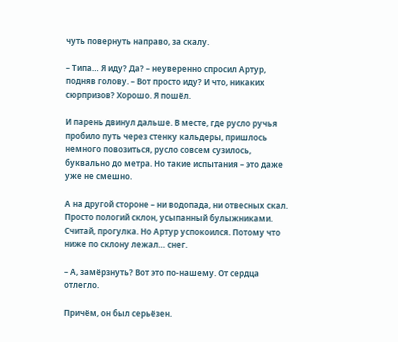чуть повернуть направо, за скалу.

– Типа… Я иду? Да? – неуверенно спросил Артур, подняв голову. – Вот просто иду? И что, никаких сюрпризов? Хорошо. Я пошёл.

И парень двинул дальше. В месте, где русло ручья пробило путь через стенку кальдеры, пришлось немного повозиться, русло совсем сузилось, буквально до метра. Но такие испытания – это даже уже не смешно.

А на другой стороне – ни водопада, ни отвесных скал. Просто пологий склон, усыпанный булыжниками. Считай, прогулка. Но Артур успокоился. Потому что ниже по склону лежал… снег.

– А, замёрзнуть? Вот это по-нашему. От сердца отлегло.

Причём, он был серьёзен.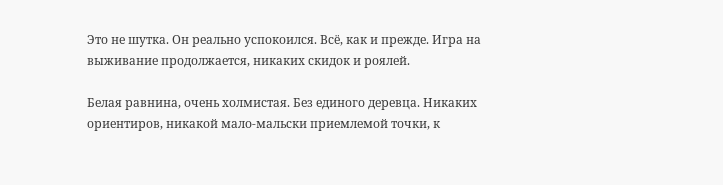Это не шутка. Он реально успокоился. Всё, как и прежде. Игра на выживание продолжается, никаких скидок и роялей.

Белая равнина, очень холмистая. Без единого деревца. Никаких ориентиров, никакой мало-мальски приемлемой точки, к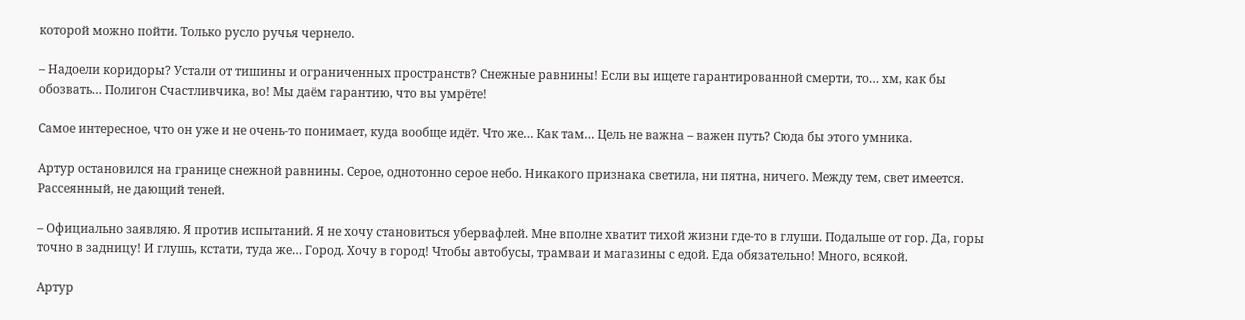которой можно пойти. Только русло ручья чернело.

– Надоели коридоры? Устали от тишины и ограниченных пространств? Снежные равнины! Если вы ищете гарантированной смерти, то… хм, как бы обозвать… Полигон Счастливчика, во! Мы даём гарантию, что вы умрёте!

Самое интересное, что он уже и не очень-то понимает, куда вообще идёт. Что же… Как там… Цель не важна – важен путь? Сюда бы этого умника.

Артур остановился на границе снежной равнины. Серое, однотонно серое небо. Никакого признака светила, ни пятна, ничего. Между тем, свет имеется. Рассеянный, не дающий теней.

– Официально заявляю. Я против испытаний. Я не хочу становиться убервафлей. Мне вполне хватит тихой жизни где-то в глуши. Подальше от гор. Да, горы точно в задницу! И глушь, кстати, туда же… Город. Хочу в город! Чтобы автобусы, трамваи и магазины с едой. Еда обязательно! Много, всякой.

Артур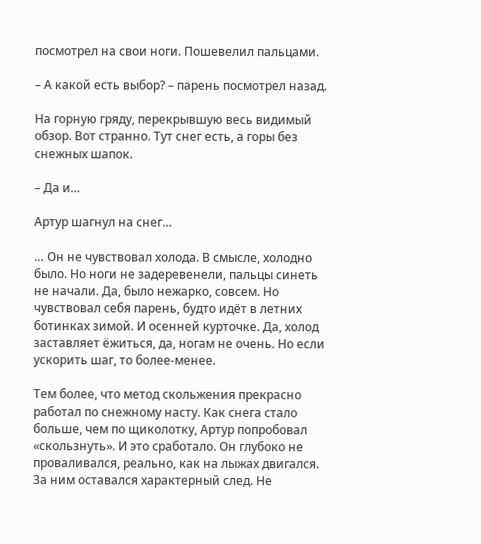посмотрел на свои ноги. Пошевелил пальцами.

– А какой есть выбор? – парень посмотрел назад.

На горную гряду, перекрывшую весь видимый обзор. Вот странно. Тут снег есть, а горы без снежных шапок.

– Да и…

Артур шагнул на снег…

… Он не чувствовал холода. В смысле, холодно было. Но ноги не задеревенели, пальцы синеть не начали. Да, было нежарко, совсем. Но чувствовал себя парень, будто идёт в летних ботинках зимой. И осенней курточке. Да, холод заставляет ёжиться, да, ногам не очень. Но если ускорить шаг, то более-менее.

Тем более, что метод скольжения прекрасно работал по снежному насту. Как снега стало больше, чем по щиколотку, Артур попробовал «скользнуть». И это сработало. Он глубоко не проваливался, реально, как на лыжах двигался. За ним оставался характерный след. Не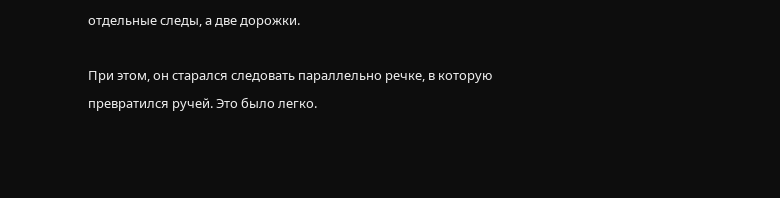отдельные следы, а две дорожки.

При этом, он старался следовать параллельно речке, в которую превратился ручей. Это было легко.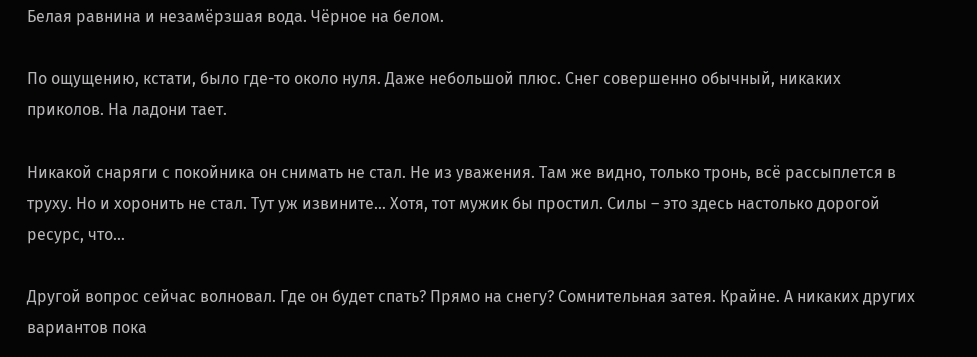Белая равнина и незамёрзшая вода. Чёрное на белом.

По ощущению, кстати, было где-то около нуля. Даже небольшой плюс. Снег совершенно обычный, никаких приколов. На ладони тает.

Никакой снаряги с покойника он снимать не стал. Не из уважения. Там же видно, только тронь, всё рассыплется в труху. Но и хоронить не стал. Тут уж извините… Хотя, тот мужик бы простил. Силы – это здесь настолько дорогой ресурс, что…

Другой вопрос сейчас волновал. Где он будет спать? Прямо на снегу? Сомнительная затея. Крайне. А никаких других вариантов пока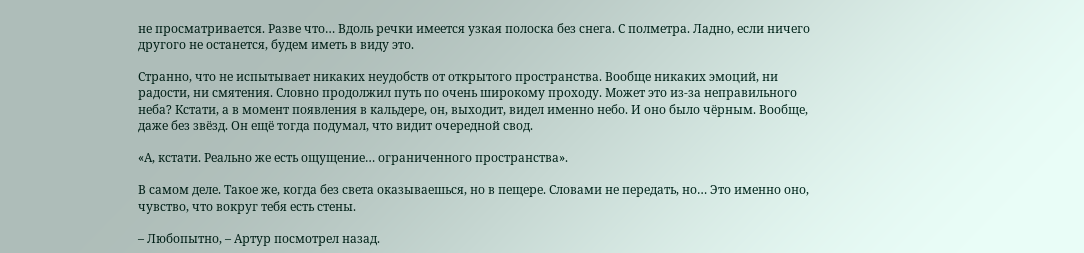не просматривается. Разве что… Вдоль речки имеется узкая полоска без снега. С полметра. Ладно, если ничего другого не останется, будем иметь в виду это.

Странно, что не испытывает никаких неудобств от открытого пространства. Вообще никаких эмоций, ни радости, ни смятения. Словно продолжил путь по очень широкому проходу. Может это из-за неправильного неба? Кстати, а в момент появления в кальдере, он, выходит, видел именно небо. И оно было чёрным. Вообще, даже без звёзд. Он ещё тогда подумал, что видит очередной свод.

«А, кстати. Реально же есть ощущение… ограниченного пространства».

В самом деле. Такое же, когда без света оказываешься, но в пещере. Словами не передать, но… Это именно оно, чувство, что вокруг тебя есть стены.

– Любопытно, – Артур посмотрел назад.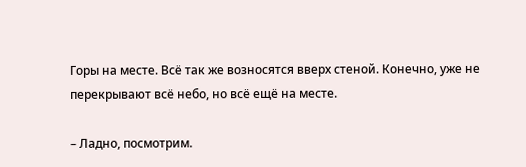Горы на месте. Всё так же возносятся вверх стеной. Конечно, уже не перекрывают всё небо, но всё ещё на месте.

– Ладно, посмотрим.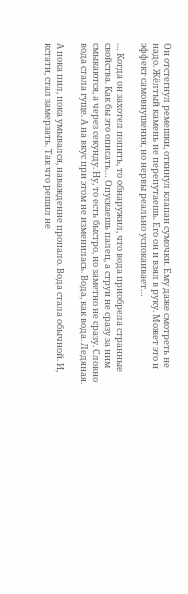Он отстегнул ремешки, откинул клапан сумочки. Ему даже смотреть не надо. Жёлтый камень не перепутаешь. Его он и взял в руку. Может это и эффект самовнушения, но нервы реально успокаивает…

… Когда он захотел попить, то обнаружил, что вода приобрела странные свойства. Как бы это описать… Опускаешь палец, а струи не сразу за ним смыкаются, а через секунду. Ну, то есть быстро, но заметно не сразу. Словно вода стала гуще. А на вкус при этом не изменилась. Вода, как вода. Ледяная.

А пока пил, пока умывался, наваждение пропало. Вода стала обычной. И, кстати, стал замерзать. Так что решил не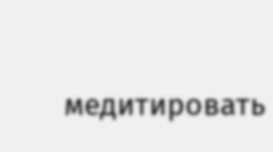медитировать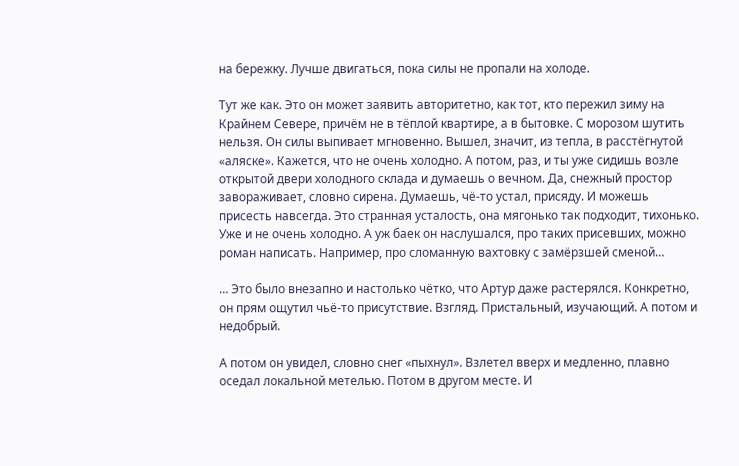на бережку. Лучше двигаться, пока силы не пропали на холоде.

Тут же как. Это он может заявить авторитетно, как тот, кто пережил зиму на Крайнем Севере, причём не в тёплой квартире, а в бытовке. С морозом шутить нельзя. Он силы выпивает мгновенно. Вышел, значит, из тепла, в расстёгнутой «аляске». Кажется, что не очень холодно. А потом, раз, и ты уже сидишь возле открытой двери холодного склада и думаешь о вечном. Да, снежный простор завораживает, словно сирена. Думаешь, чё-то устал, присяду. И можешь присесть навсегда. Это странная усталость, она мягонько так подходит, тихонько. Уже и не очень холодно. А уж баек он наслушался, про таких присевших, можно роман написать. Например, про сломанную вахтовку с замёрзшей сменой…

… Это было внезапно и настолько чётко, что Артур даже растерялся. Конкретно, он прям ощутил чьё-то присутствие. Взгляд. Пристальный, изучающий. А потом и недобрый.

А потом он увидел, словно снег «пыхнул». Взлетел вверх и медленно, плавно оседал локальной метелью. Потом в другом месте. И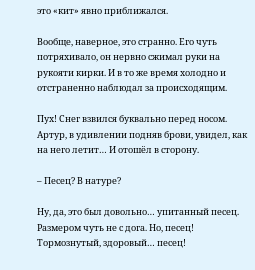это «кит» явно приближался.

Вообще, наверное, это странно. Его чуть потряхивало, он нервно сжимал руки на рукояти кирки. И в то же время холодно и отстраненно наблюдал за происходящим.

Пух! Снег взвился буквально перед носом. Артур, в удивлении подняв брови, увидел, как на него летит… И отошёл в сторону.

– Песец? В натуре?

Ну, да, это был довольно… упитанный песец. Размером чуть не с дога. Но, песец! Тормознутый, здоровый… песец!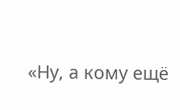«Ну, а кому ещё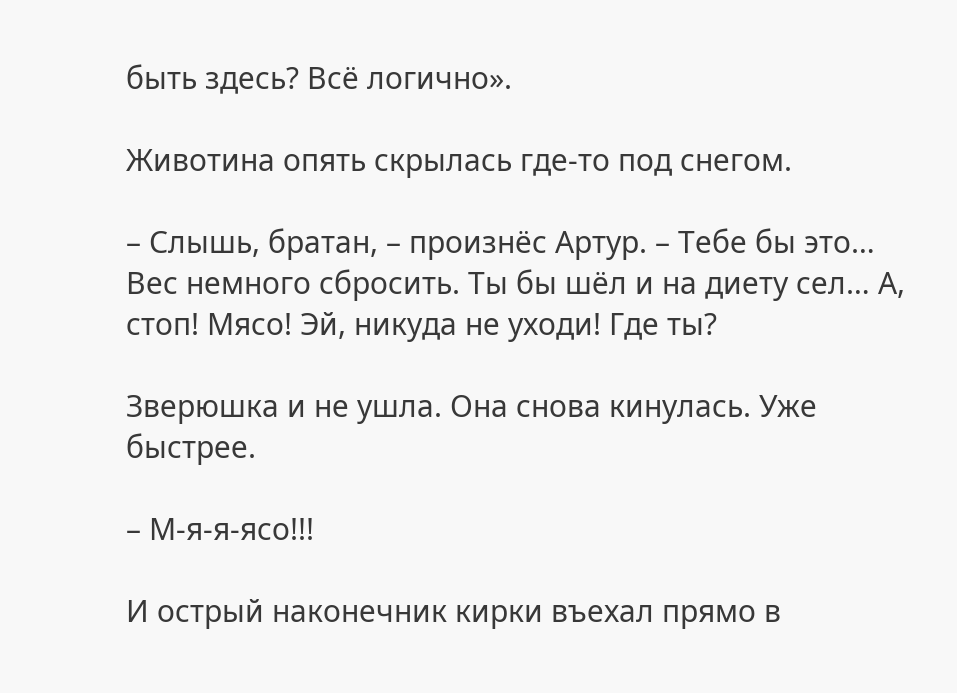быть здесь? Всё логично».

Животина опять скрылась где-то под снегом.

– Слышь, братан, – произнёс Артур. – Тебе бы это… Вес немного сбросить. Ты бы шёл и на диету сел… А, стоп! Мясо! Эй, никуда не уходи! Где ты?

Зверюшка и не ушла. Она снова кинулась. Уже быстрее.

– М-я-я-ясо!!!

И острый наконечник кирки въехал прямо в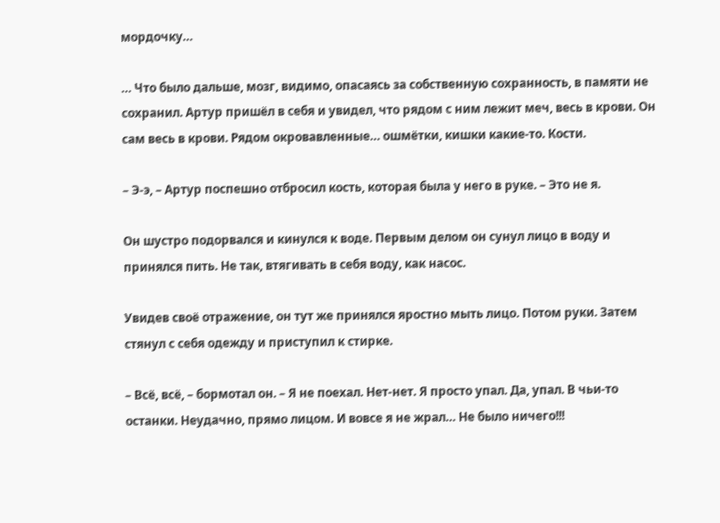мордочку…

… Что было дальше, мозг, видимо, опасаясь за собственную сохранность, в памяти не сохранил. Артур пришёл в себя и увидел, что рядом с ним лежит меч, весь в крови. Он сам весь в крови. Рядом окровавленные… ошмётки, кишки какие-то. Кости.

– Э-э, – Артур поспешно отбросил кость, которая была у него в руке. – Это не я.

Он шустро подорвался и кинулся к воде. Первым делом он сунул лицо в воду и принялся пить. Не так, втягивать в себя воду, как насос.

Увидев своё отражение, он тут же принялся яростно мыть лицо. Потом руки. Затем стянул с себя одежду и приступил к стирке.

– Всё, всё, – бормотал он. – Я не поехал. Нет-нет. Я просто упал. Да, упал. В чьи-то останки. Неудачно, прямо лицом. И вовсе я не жрал… Не было ничего!!!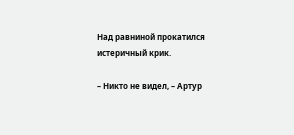Над равниной прокатился истеричный крик.

– Никто не видел, – Артур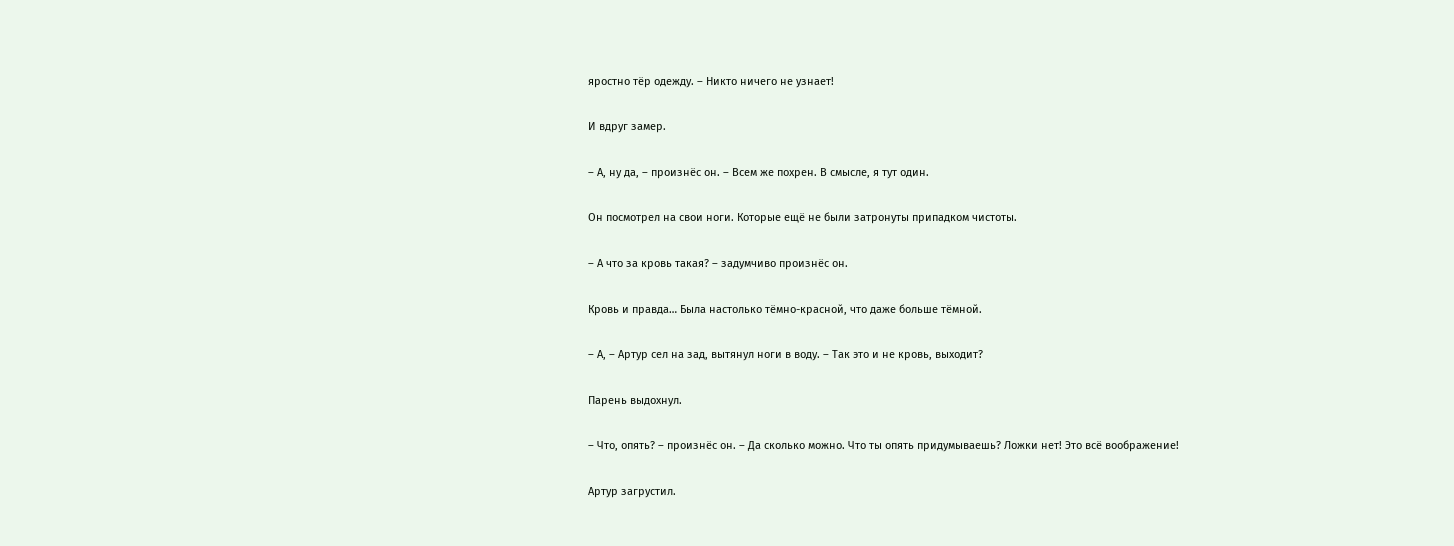яростно тёр одежду. – Никто ничего не узнает!

И вдруг замер.

– А, ну да, – произнёс он. – Всем же похрен. В смысле, я тут один.

Он посмотрел на свои ноги. Которые ещё не были затронуты припадком чистоты.

– А что за кровь такая? – задумчиво произнёс он.

Кровь и правда… Была настолько тёмно-красной, что даже больше тёмной.

– А, – Артур сел на зад, вытянул ноги в воду. – Так это и не кровь, выходит?

Парень выдохнул.

– Что, опять? – произнёс он. – Да сколько можно. Что ты опять придумываешь? Ложки нет! Это всё воображение!

Артур загрустил.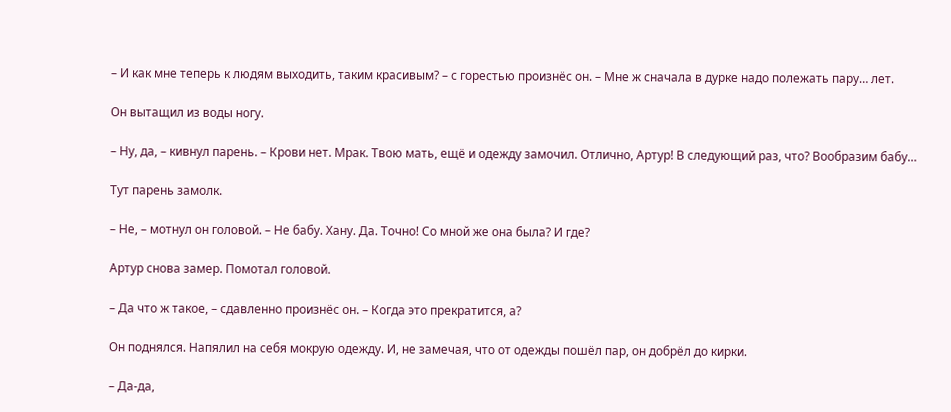– И как мне теперь к людям выходить, таким красивым? – с горестью произнёс он. – Мне ж сначала в дурке надо полежать пару… лет.

Он вытащил из воды ногу.

– Ну, да, – кивнул парень. – Крови нет. Мрак. Твою мать, ещё и одежду замочил. Отлично, Артур! В следующий раз, что? Вообразим бабу…

Тут парень замолк.

– Не, – мотнул он головой. – Не бабу. Хану. Да. Точно! Со мной же она была? И где?

Артур снова замер. Помотал головой.

– Да что ж такое, – сдавленно произнёс он. – Когда это прекратится, а?

Он поднялся. Напялил на себя мокрую одежду. И, не замечая, что от одежды пошёл пар, он добрёл до кирки.

– Да-да,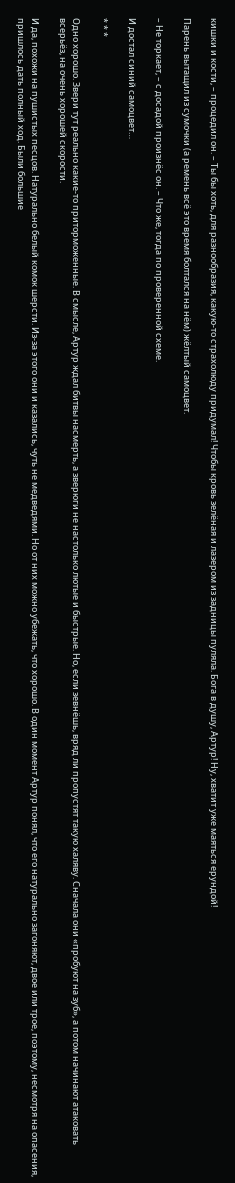кишки и кости, – процедил он. – Ты бы хоть, для разнообразия, какую-то страхолюду придумал! Чтобы кровь зелёная и лазером из задницы пуляла. Бога в душу, Артур! Ну, хватит уже маяться ерундой!

Парень вытащил из сумочки (а ремень всё это время болтался на нём) жёлтый самоцвет.

– Не торкает, – с досадой произнёс он. – Что же, тогда по проверенной схеме.

И достал синий самоцвет…

* * *

Одно хорошо. Звери тут реально какие-то приторможенные. В смысле, Артур ждал битвы насмерть, а зверюги не настолько лютые и быстрые. Но, если зевнёшь, вряд ли пропустят такую халяву. Сначала они «пробуют на зуб», а потом начинают атаковать всерьёз, на очень хорошей скорости.

И да, похожи на пушистых песцов. Натурально белый комок шерсти. Из-за этого они и казались, чуть не медведями. Но от них можно убежать, что хорошо. В один момент Артур понял, что его натурально загоняют, двое или трое, поэтому, несмотря на опасения, пришлось дать полный ход. Были большие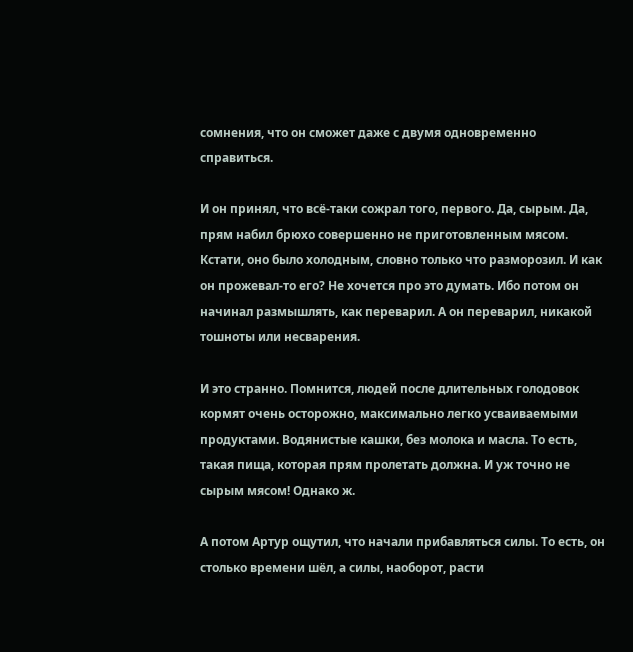сомнения, что он сможет даже с двумя одновременно справиться.

И он принял, что всё-таки сожрал того, первого. Да, сырым. Да, прям набил брюхо совершенно не приготовленным мясом. Кстати, оно было холодным, словно только что разморозил. И как он прожевал-то его? Не хочется про это думать. Ибо потом он начинал размышлять, как переварил. А он переварил, никакой тошноты или несварения.

И это странно. Помнится, людей после длительных голодовок кормят очень осторожно, максимально легко усваиваемыми продуктами. Водянистые кашки, без молока и масла. То есть, такая пища, которая прям пролетать должна. И уж точно не сырым мясом! Однако ж.

А потом Артур ощутил, что начали прибавляться силы. То есть, он столько времени шёл, а силы, наоборот, расти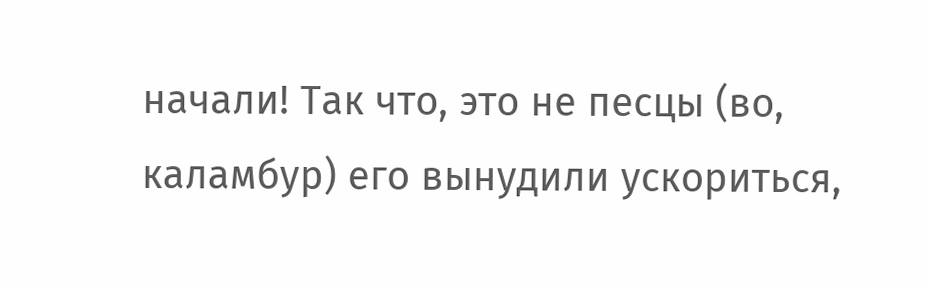начали! Так что, это не песцы (во, каламбур) его вынудили ускориться,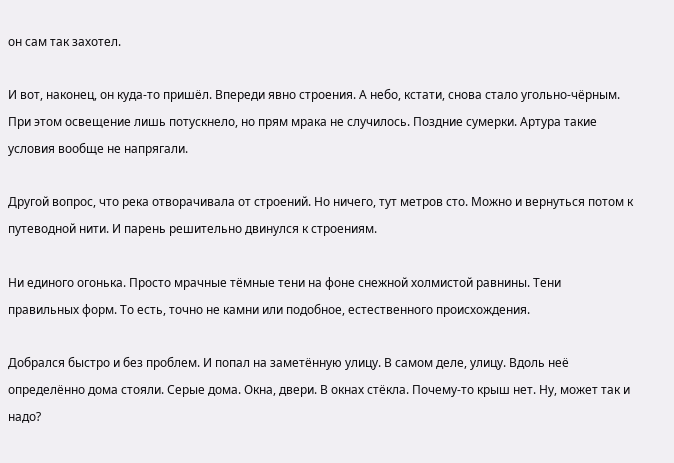он сам так захотел.

И вот, наконец, он куда-то пришёл. Впереди явно строения. А небо, кстати, снова стало угольно-чёрным. При этом освещение лишь потускнело, но прям мрака не случилось. Поздние сумерки. Артура такие условия вообще не напрягали.

Другой вопрос, что река отворачивала от строений. Но ничего, тут метров сто. Можно и вернуться потом к путеводной нити. И парень решительно двинулся к строениям.

Ни единого огонька. Просто мрачные тёмные тени на фоне снежной холмистой равнины. Тени правильных форм. То есть, точно не камни или подобное, естественного происхождения.

Добрался быстро и без проблем. И попал на заметённую улицу. В самом деле, улицу. Вдоль неё определённо дома стояли. Серые дома. Окна, двери. В окнах стёкла. Почему-то крыш нет. Ну, может так и надо?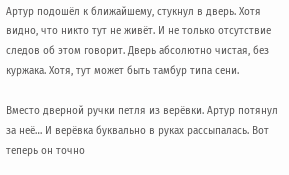Артур подошёл к ближайшему, стукнул в дверь. Хотя видно, что никто тут не живёт. И не только отсутствие следов об этом говорит. Дверь абсолютно чистая, без куржака. Хотя, тут может быть тамбур типа сени.

Вместо дверной ручки петля из верёвки. Артур потянул за неё… И верёвка буквально в руках рассыпалась. Вот теперь он точно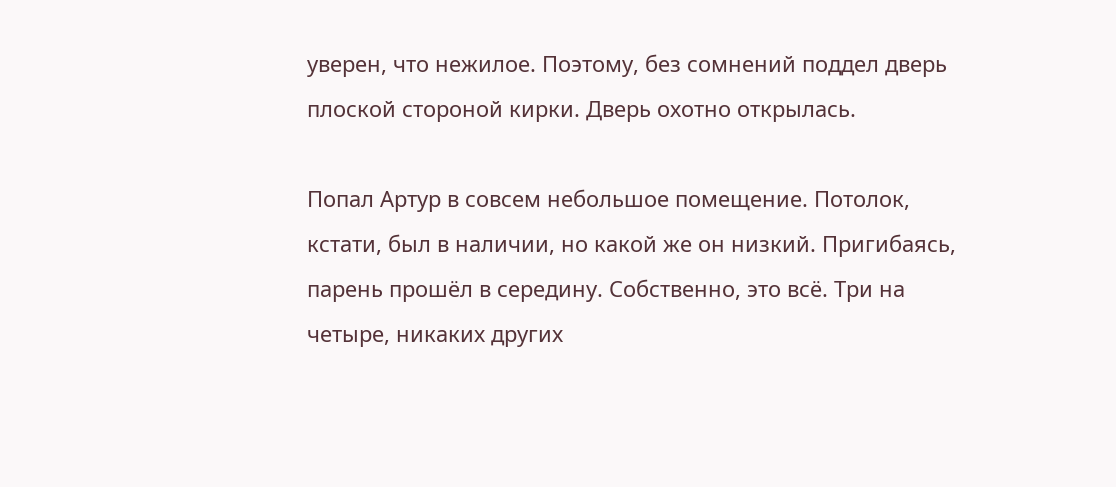уверен, что нежилое. Поэтому, без сомнений поддел дверь плоской стороной кирки. Дверь охотно открылась.

Попал Артур в совсем небольшое помещение. Потолок, кстати, был в наличии, но какой же он низкий. Пригибаясь, парень прошёл в середину. Собственно, это всё. Три на четыре, никаких других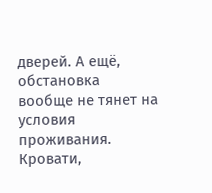дверей. А ещё, обстановка вообще не тянет на условия проживания. Кровати,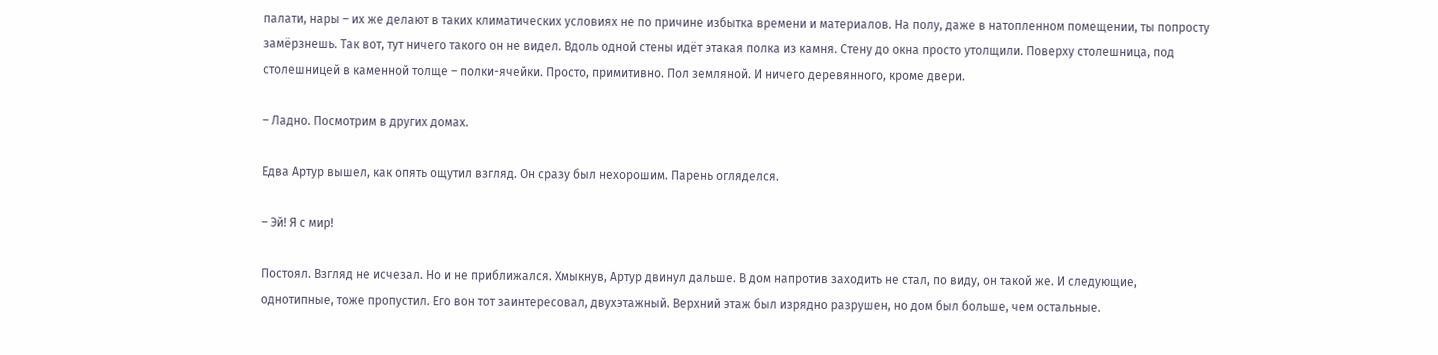палати, нары – их же делают в таких климатических условиях не по причине избытка времени и материалов. На полу, даже в натопленном помещении, ты попросту замёрзнешь. Так вот, тут ничего такого он не видел. Вдоль одной стены идёт этакая полка из камня. Стену до окна просто утолщили. Поверху столешница, под столешницей в каменной толще – полки-ячейки. Просто, примитивно. Пол земляной. И ничего деревянного, кроме двери.

– Ладно. Посмотрим в других домах.

Едва Артур вышел, как опять ощутил взгляд. Он сразу был нехорошим. Парень огляделся.

– Эй! Я с мир!

Постоял. Взгляд не исчезал. Но и не приближался. Хмыкнув, Артур двинул дальше. В дом напротив заходить не стал, по виду, он такой же. И следующие, однотипные, тоже пропустил. Его вон тот заинтересовал, двухэтажный. Верхний этаж был изрядно разрушен, но дом был больше, чем остальные.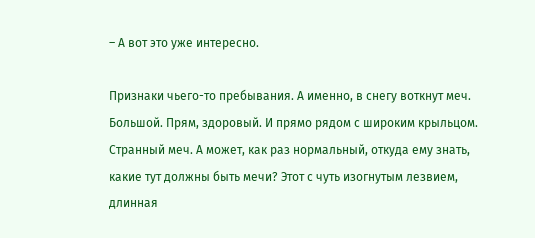– А вот это уже интересно.

Признаки чьего-то пребывания. А именно, в снегу воткнут меч. Большой. Прям, здоровый. И прямо рядом с широким крыльцом. Странный меч. А может, как раз нормальный, откуда ему знать, какие тут должны быть мечи? Этот с чуть изогнутым лезвием, длинная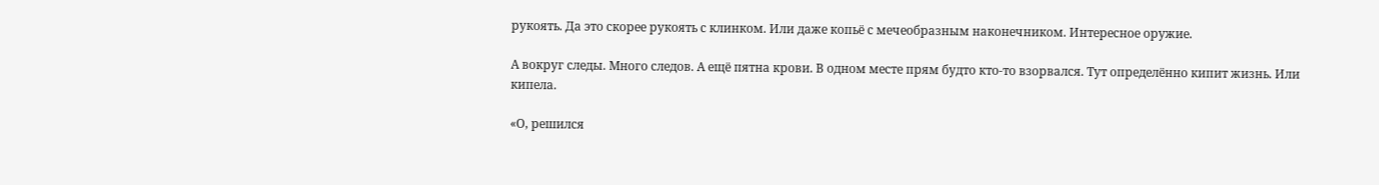рукоять. Да это скорее рукоять с клинком. Или даже копьё с мечеобразным наконечником. Интересное оружие.

А вокруг следы. Много следов. А ещё пятна крови. В одном месте прям будто кто-то взорвался. Тут определённо кипит жизнь. Или кипела.

«О, решился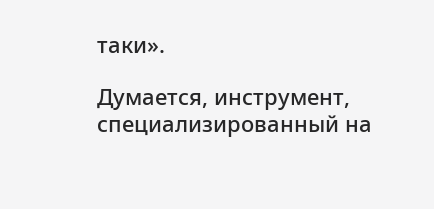таки».

Думается, инструмент, специализированный на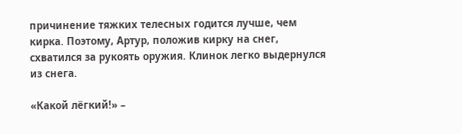причинение тяжких телесных годится лучше, чем кирка. Поэтому, Артур, положив кирку на снег, схватился за рукоять оружия. Клинок легко выдернулся из снега.

«Какой лёгкий!» –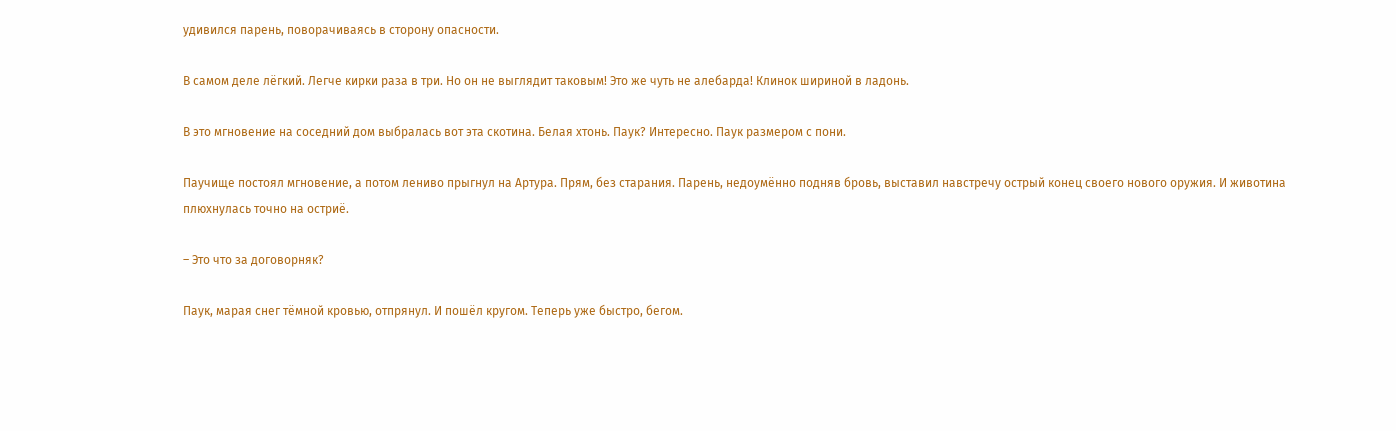удивился парень, поворачиваясь в сторону опасности.

В самом деле лёгкий. Легче кирки раза в три. Но он не выглядит таковым! Это же чуть не алебарда! Клинок шириной в ладонь.

В это мгновение на соседний дом выбралась вот эта скотина. Белая хтонь. Паук? Интересно. Паук размером с пони.

Паучище постоял мгновение, а потом лениво прыгнул на Артура. Прям, без старания. Парень, недоумённо подняв бровь, выставил навстречу острый конец своего нового оружия. И животина плюхнулась точно на остриё.

– Это что за договорняк?

Паук, марая снег тёмной кровью, отпрянул. И пошёл кругом. Теперь уже быстро, бегом.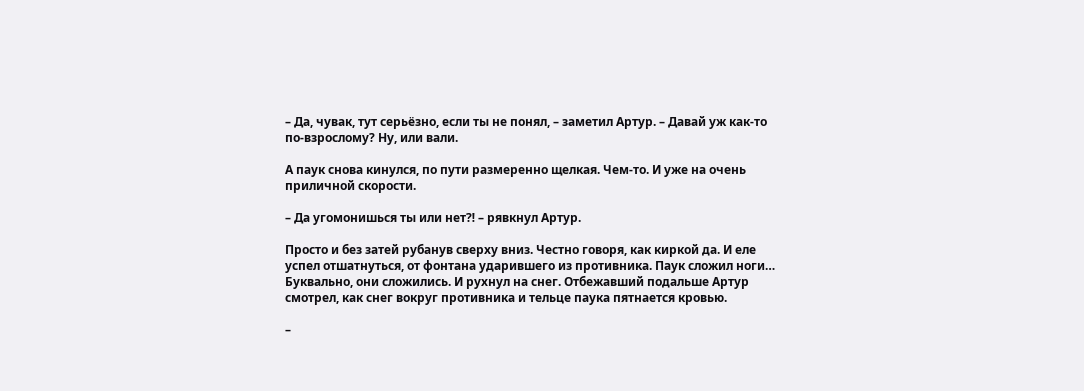– Да, чувак, тут серьёзно, если ты не понял, – заметил Артур. – Давай уж как-то по-взрослому? Ну, или вали.

А паук снова кинулся, по пути размеренно щелкая. Чем-то. И уже на очень приличной скорости.

– Да угомонишься ты или нет⁈ – рявкнул Артур.

Просто и без затей рубанув сверху вниз. Честно говоря, как киркой да. И еле успел отшатнуться, от фонтана ударившего из противника. Паук сложил ноги… Буквально, они сложились. И рухнул на снег. Отбежавший подальше Артур смотрел, как снег вокруг противника и тельце паука пятнается кровью.

–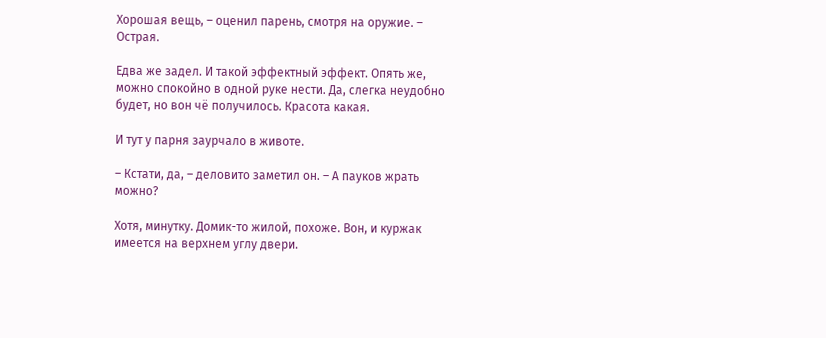Хорошая вещь, – оценил парень, смотря на оружие. – Острая.

Едва же задел. И такой эффектный эффект. Опять же, можно спокойно в одной руке нести. Да, слегка неудобно будет, но вон чё получилось. Красота какая.

И тут у парня заурчало в животе.

– Кстати, да, – деловито заметил он. – А пауков жрать можно?

Хотя, минутку. Домик-то жилой, похоже. Вон, и куржак имеется на верхнем углу двери.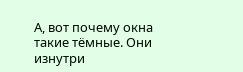А, вот почему окна такие тёмные. Они изнутри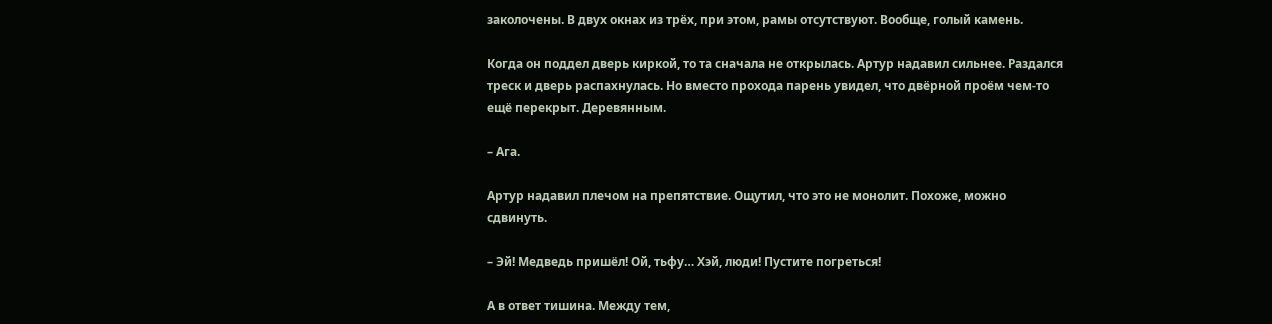заколочены. В двух окнах из трёх, при этом, рамы отсутствуют. Вообще, голый камень.

Когда он поддел дверь киркой, то та сначала не открылась. Артур надавил сильнее. Раздался треск и дверь распахнулась. Но вместо прохода парень увидел, что двёрной проём чем-то ещё перекрыт. Деревянным.

– Ага.

Артур надавил плечом на препятствие. Ощутил, что это не монолит. Похоже, можно сдвинуть.

– Эй! Медведь пришёл! Ой, тьфу… Хэй, люди! Пустите погреться!

А в ответ тишина. Между тем,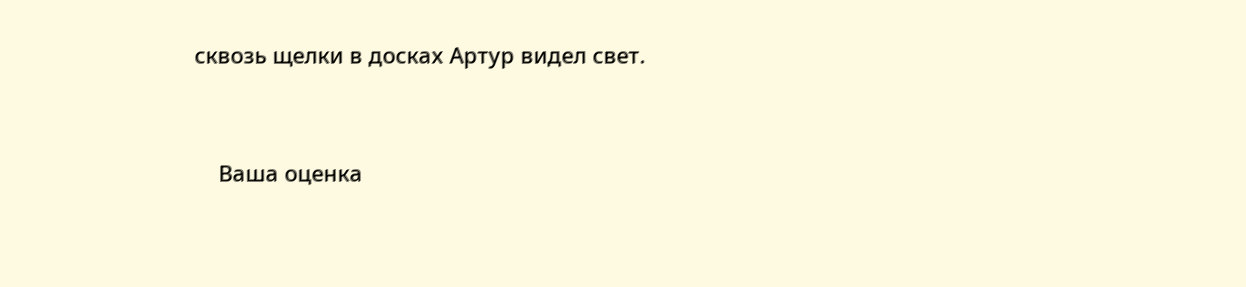сквозь щелки в досках Артур видел свет.


    Ваша оценка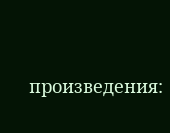произведения: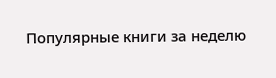Популярные книги за неделю